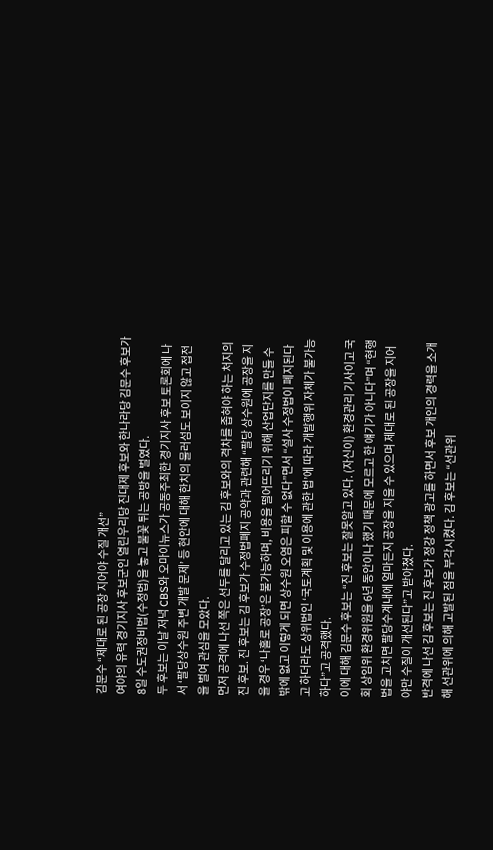김문수 “제대로 된 공장 지어야 수질 개선”
여야의 유력 경기지사 후보군인 열린우리당 진대제 후보와 한나라당 김문수 후보가 8일 수도권정비법(수정법)을 놓고 불꽃 튀는 공방을 벌였다.
두 후보는 이날 저녁 CBS와 오마이뉴스가 공동주최한 경기지사 후보 토론회에 나서 ‘팔당상수원 주변 개발 문제’ 등 현안에 대해 한치의 물러섬도 보이지 않고 접전을 벌여 관심을 모았다.
먼저 공격에 나선 쪽은 선두를 달리고 있는 김 후보와의 격차를 좁혀야 하는 처지의 진 후보. 진 후보는 김 후보가 수정법폐지 공약과 관련해 “팔당 상수원에 공장을 지을 경우 ‘나홀로 공장’은 불가능하며, 비용을 떨어뜨리기 위해 산업단지를 만들 수 밖에 없고 이렇게 되면 상수원 오염은 피할 수 없다”면서 “설사 수정법이 폐지된다고 하더라도 상위법인 ‘국토계획 및 이용에 관한 법’에 따라 개발행위 자체가 불가능하다”고 공격했다.
이에 대해 김문수 후보는 “진 후보는 잘못알고 있다. (자신이) 환경관리 기사이고 국회 상임위 환경위원을 6년 동안이나 했기 때문에 모르고 한 얘기가 아니다”며 “현행법을 고치면 팔당수계내에 얼마든지 공장을 지을 수 있으며 제대로 된 공장을 지어야만 수질이 개선된다”고 받아쳤다.
반격에 나선 김 후보는 진 후보가 정강 정책 광고를 하면서 후보 개인의 경력을 소개해 선관위에 의해 고발된 점을 부각시켰다. 김 후보는 “선관위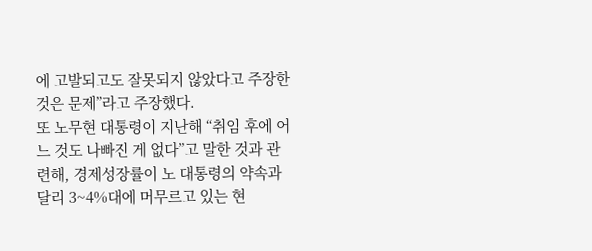에 고발되고도 잘못되지 않았다고 주장한 것은 문제”라고 주장했다.
또 노무현 대통령이 지난해 “취임 후에 어느 것도 나빠진 게 없다”고 말한 것과 관련해, 경제성장률이 노 대통령의 약속과 달리 3~4%대에 머무르고 있는 현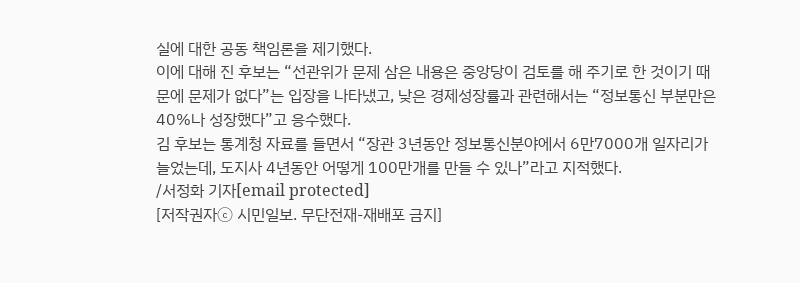실에 대한 공동 책임론을 제기했다.
이에 대해 진 후보는 “선관위가 문제 삼은 내용은 중앙당이 검토를 해 주기로 한 것이기 때문에 문제가 없다”는 입장을 나타냈고, 낮은 경제성장률과 관련해서는 “정보통신 부분만은 40%나 성장했다”고 응수했다.
김 후보는 통계청 자료를 들면서 “장관 3년동안 정보통신분야에서 6만7000개 일자리가 늘었는데, 도지사 4년동안 어떻게 100만개를 만들 수 있나”라고 지적했다.
/서정화 기자[email protected]
[저작권자ⓒ 시민일보. 무단전재-재배포 금지]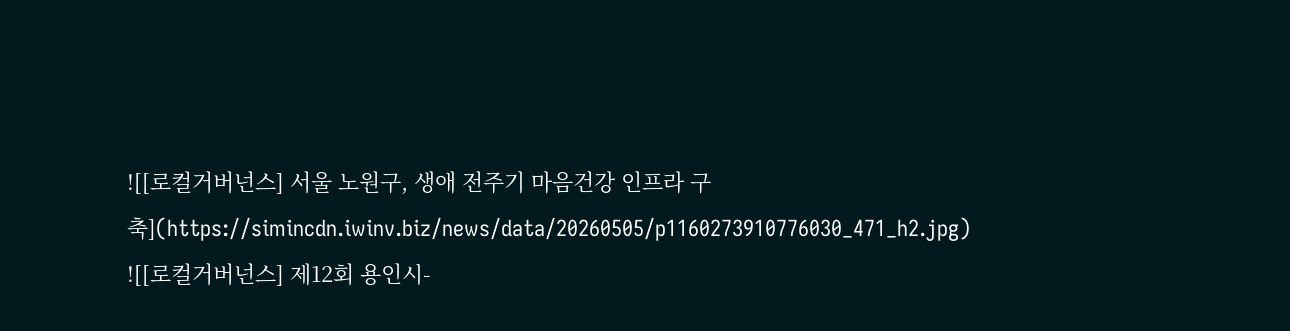![[로컬거버넌스] 서울 노원구, 생애 전주기 마음건강 인프라 구축](https://simincdn.iwinv.biz/news/data/20260505/p1160273910776030_471_h2.jpg)
![[로컬거버넌스] 제12회 용인시-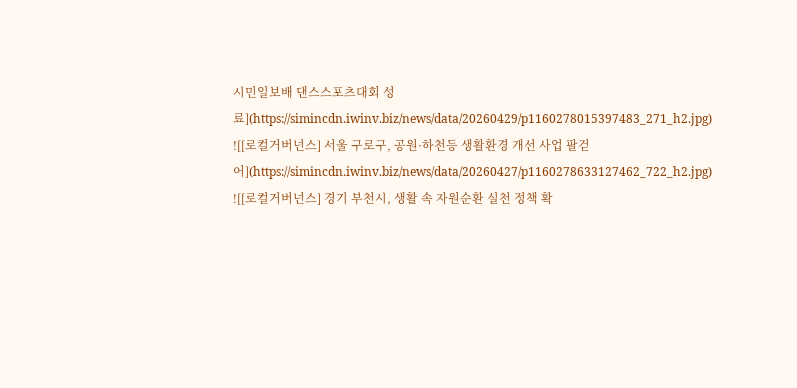시민일보배 댄스스포츠대회 성료](https://simincdn.iwinv.biz/news/data/20260429/p1160278015397483_271_h2.jpg)
![[로컬거버넌스] 서울 구로구, 공원·하천등 생활환경 개선 사업 팔걷어](https://simincdn.iwinv.biz/news/data/20260427/p1160278633127462_722_h2.jpg)
![[로컬거버넌스] 경기 부천시, 생활 속 자원순환 실천 정책 확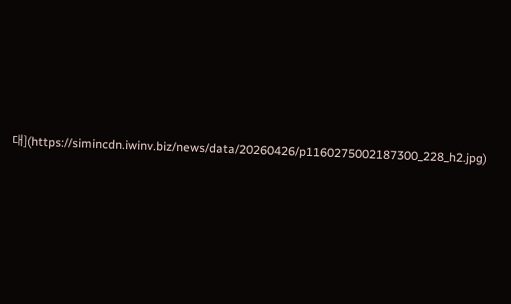대](https://simincdn.iwinv.biz/news/data/20260426/p1160275002187300_228_h2.jpg)